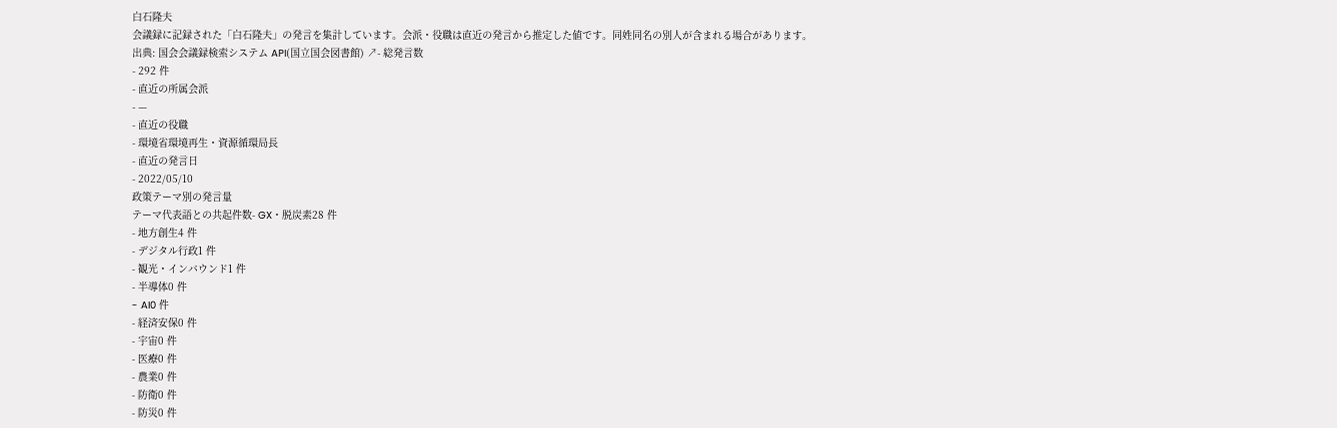白石隆夫
会議録に記録された「白石隆夫」の発言を集計しています。会派・役職は直近の発言から推定した値です。同姓同名の別人が含まれる場合があります。
出典: 国会会議録検索システム API(国立国会図書館) ↗- 総発言数
- 292 件
- 直近の所属会派
- —
- 直近の役職
- 環境省環境再生・資源循環局長
- 直近の発言日
- 2022/05/10
政策テーマ別の発言量
テーマ代表語との共起件数- GX・脱炭素28 件
- 地方創生4 件
- デジタル行政1 件
- 観光・インバウンド1 件
- 半導体0 件
- AI0 件
- 経済安保0 件
- 宇宙0 件
- 医療0 件
- 農業0 件
- 防衛0 件
- 防災0 件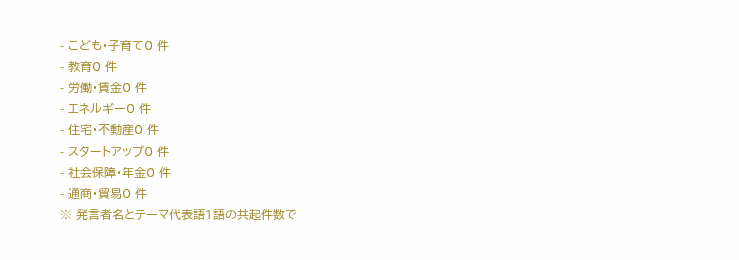- こども・子育て0 件
- 教育0 件
- 労働・賃金0 件
- エネルギー0 件
- 住宅・不動産0 件
- スタートアップ0 件
- 社会保障・年金0 件
- 通商・貿易0 件
※ 発言者名とテーマ代表語1語の共起件数で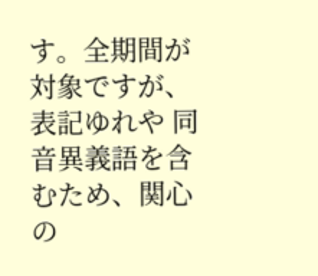す。全期間が対象ですが、表記ゆれや 同音異義語を含むため、関心の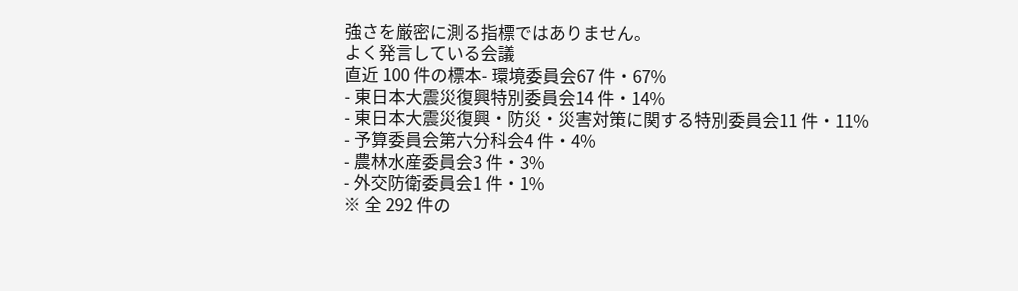強さを厳密に測る指標ではありません。
よく発言している会議
直近 100 件の標本- 環境委員会67 件・67%
- 東日本大震災復興特別委員会14 件・14%
- 東日本大震災復興・防災・災害対策に関する特別委員会11 件・11%
- 予算委員会第六分科会4 件・4%
- 農林水産委員会3 件・3%
- 外交防衛委員会1 件・1%
※ 全 292 件の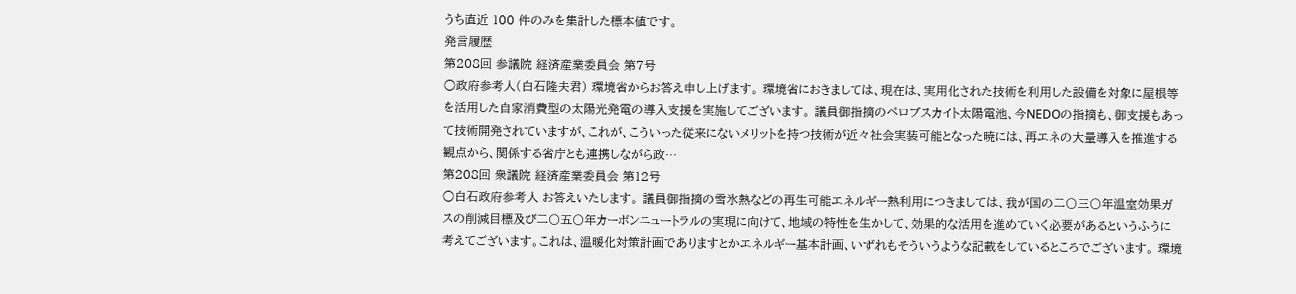うち直近 100 件のみを集計した標本値です。
発言履歴
第208回 参議院 経済産業委員会 第7号
○政府参考人(白石隆夫君) 環境省からお答え申し上げます。 環境省におきましては、現在は、実用化された技術を利用した設備を対象に屋根等を活用した自家消費型の太陽光発電の導入支援を実施してございます。 議員御指摘のペロブスカイト太陽電池、今NEDOの指摘も、御支援もあって技術開発されていますが、これが、こういった従来にないメリットを持つ技術が近々社会実装可能となった暁には、再エネの大量導入を推進する観点から、関係する省庁とも連携しながら政…
第208回 衆議院 経済産業委員会 第12号
○白石政府参考人 お答えいたします。 議員御指摘の雪氷熱などの再生可能エネルギー熱利用につきましては、我が国の二〇三〇年温室効果ガスの削減目標及び二〇五〇年カーボンニュートラルの実現に向けて、地域の特性を生かして、効果的な活用を進めていく必要があるというふうに考えてございます。これは、温暖化対策計画でありますとかエネルギー基本計画、いずれもそういうような記載をしているところでございます。 環境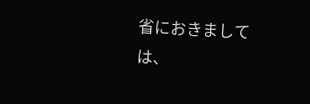省におきましては、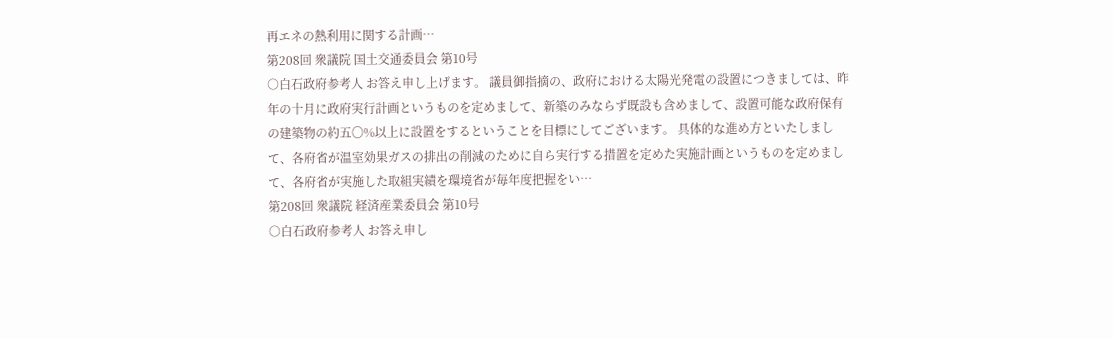再エネの熱利用に関する計画…
第208回 衆議院 国土交通委員会 第10号
○白石政府参考人 お答え申し上げます。 議員御指摘の、政府における太陽光発電の設置につきましては、昨年の十月に政府実行計画というものを定めまして、新築のみならず既設も含めまして、設置可能な政府保有の建築物の約五〇%以上に設置をするということを目標にしてございます。 具体的な進め方といたしまして、各府省が温室効果ガスの排出の削減のために自ら実行する措置を定めた実施計画というものを定めまして、各府省が実施した取組実績を環境省が毎年度把握をい…
第208回 衆議院 経済産業委員会 第10号
○白石政府参考人 お答え申し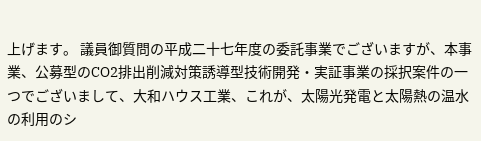上げます。 議員御質問の平成二十七年度の委託事業でございますが、本事業、公募型のCO2排出削減対策誘導型技術開発・実証事業の採択案件の一つでございまして、大和ハウス工業、これが、太陽光発電と太陽熱の温水の利用のシ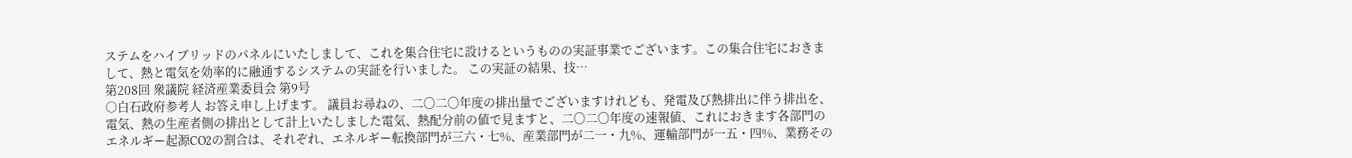ステムをハイブリッドのパネルにいたしまして、これを集合住宅に設けるというものの実証事業でございます。この集合住宅におきまして、熱と電気を効率的に融通するシステムの実証を行いました。 この実証の結果、技…
第208回 衆議院 経済産業委員会 第9号
○白石政府参考人 お答え申し上げます。 議員お尋ねの、二〇二〇年度の排出量でございますけれども、発電及び熱排出に伴う排出を、電気、熱の生産者側の排出として計上いたしました電気、熱配分前の値で見ますと、二〇二〇年度の速報値、これにおきます各部門のエネルギー起源CO2の割合は、それぞれ、エネルギー転換部門が三六・七%、産業部門が二一・九%、運輸部門が一五・四%、業務その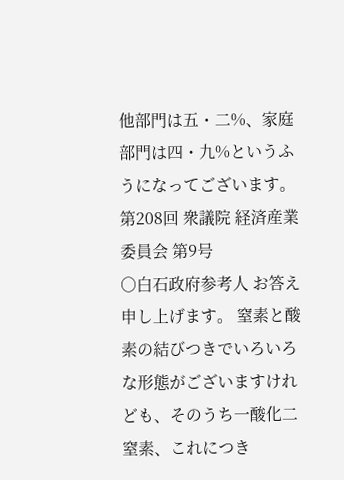他部門は五・二%、家庭部門は四・九%というふうになってございます。
第208回 衆議院 経済産業委員会 第9号
○白石政府参考人 お答え申し上げます。 窒素と酸素の結びつきでいろいろな形態がございますけれども、そのうち一酸化二窒素、これにつき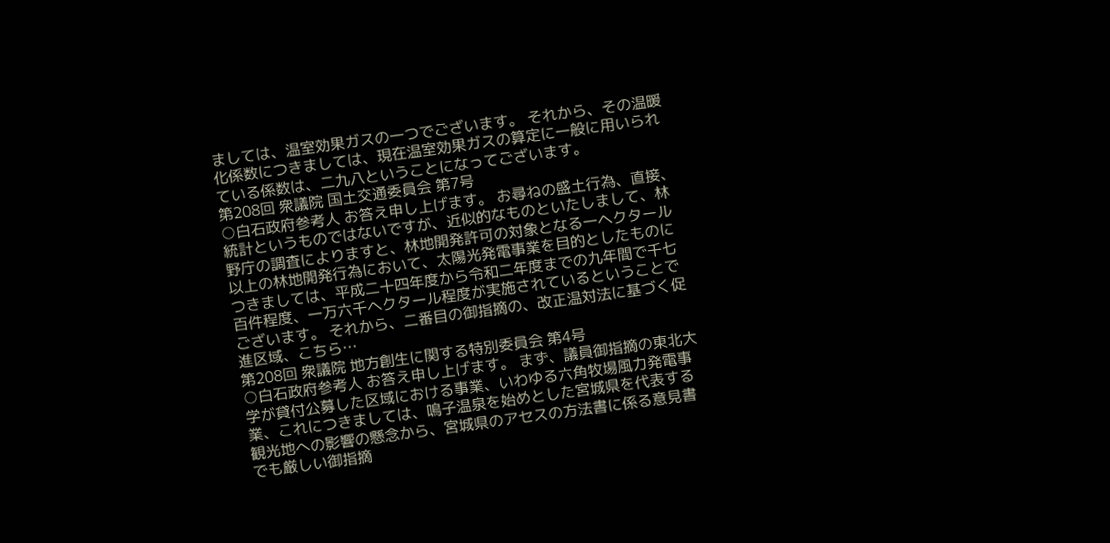ましては、温室効果ガスの一つでございます。 それから、その温暖化係数につきましては、現在温室効果ガスの算定に一般に用いられている係数は、二九八ということになってございます。
第208回 衆議院 国土交通委員会 第7号
○白石政府参考人 お答え申し上げます。 お尋ねの盛土行為、直接、統計というものではないですが、近似的なものといたしまして、林野庁の調査によりますと、林地開発許可の対象となる一ヘクタール以上の林地開発行為において、太陽光発電事業を目的としたものにつきましては、平成二十四年度から令和二年度までの九年間で千七百件程度、一万六千ヘクタール程度が実施されているということでございます。 それから、二番目の御指摘の、改正温対法に基づく促進区域、こちら…
第208回 衆議院 地方創生に関する特別委員会 第4号
○白石政府参考人 お答え申し上げます。 まず、議員御指摘の東北大学が貸付公募した区域における事業、いわゆる六角牧場風力発電事業、これにつきましては、鳴子温泉を始めとした宮城県を代表する観光地への影響の懸念から、宮城県のアセスの方法書に係る意見書でも厳しい御指摘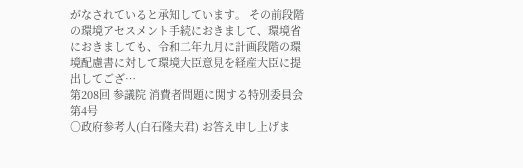がなされていると承知しています。 その前段階の環境アセスメント手続におきまして、環境省におきましても、令和二年九月に計画段階の環境配慮書に対して環境大臣意見を経産大臣に提出してござ…
第208回 参議院 消費者問題に関する特別委員会 第4号
○政府参考人(白石隆夫君) お答え申し上げま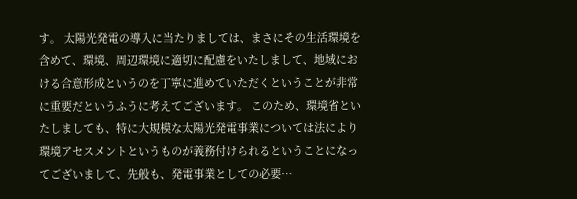す。 太陽光発電の導入に当たりましては、まさにその生活環境を含めて、環境、周辺環境に適切に配慮をいたしまして、地域における合意形成というのを丁寧に進めていただくということが非常に重要だというふうに考えてございます。 このため、環境省といたしましても、特に大規模な太陽光発電事業については法により環境アセスメントというものが義務付けられるということになってございまして、先般も、発電事業としての必要…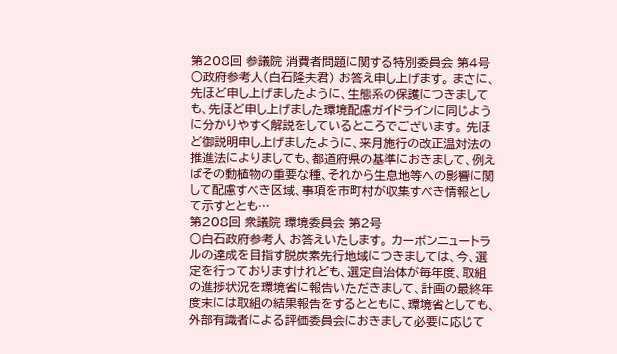第208回 参議院 消費者問題に関する特別委員会 第4号
○政府参考人(白石隆夫君) お答え申し上げます。 まさに、先ほど申し上げましたように、生態系の保護につきましても、先ほど申し上げました環境配慮ガイドラインに同じように分かりやすく解説をしているところでございます。 先ほど御説明申し上げましたように、来月施行の改正温対法の推進法によりましても、都道府県の基準におきまして、例えばその動植物の重要な種、それから生息地等への影響に関して配慮すべき区域、事項を市町村が収集すべき情報として示すととも…
第208回 衆議院 環境委員会 第2号
○白石政府参考人 お答えいたします。 カーボンニュートラルの達成を目指す脱炭素先行地域につきましては、今、選定を行っておりますけれども、選定自治体が毎年度、取組の進捗状況を環境省に報告いただきまして、計画の最終年度末には取組の結果報告をするとともに、環境省としても、外部有識者による評価委員会におきまして必要に応じて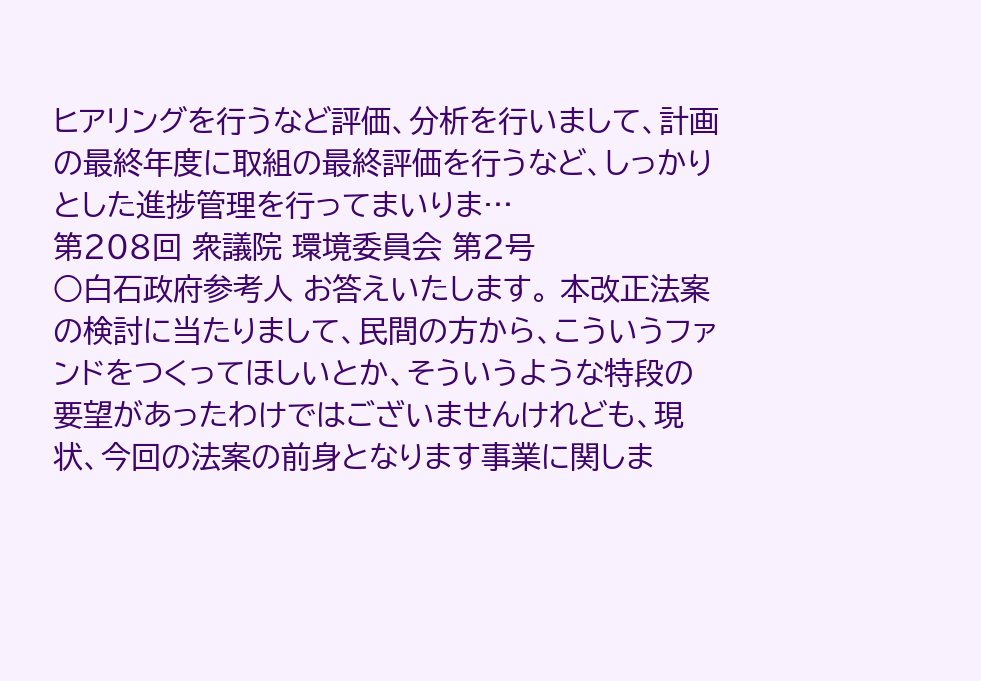ヒアリングを行うなど評価、分析を行いまして、計画の最終年度に取組の最終評価を行うなど、しっかりとした進捗管理を行ってまいりま…
第208回 衆議院 環境委員会 第2号
○白石政府参考人 お答えいたします。 本改正法案の検討に当たりまして、民間の方から、こういうファンドをつくってほしいとか、そういうような特段の要望があったわけではございませんけれども、現状、今回の法案の前身となります事業に関しま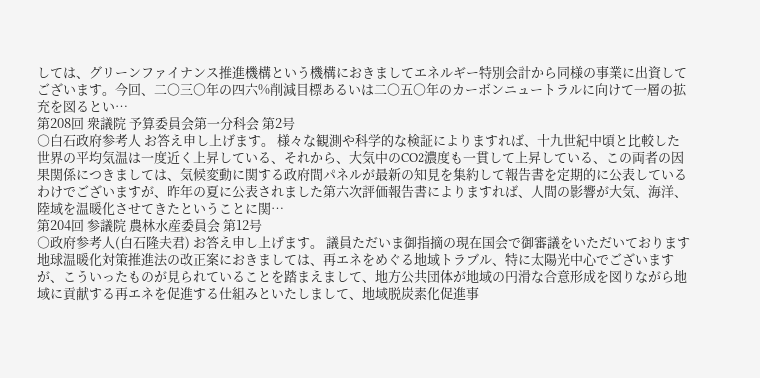しては、グリーンファイナンス推進機構という機構におきましてエネルギー特別会計から同様の事業に出資してございます。今回、二〇三〇年の四六%削減目標あるいは二〇五〇年のカーボンニュートラルに向けて一層の拡充を図るとい…
第208回 衆議院 予算委員会第一分科会 第2号
○白石政府参考人 お答え申し上げます。 様々な観測や科学的な検証によりますれば、十九世紀中頃と比較した世界の平均気温は一度近く上昇している、それから、大気中のCO2濃度も一貫して上昇している、この両者の因果関係につきましては、気候変動に関する政府間パネルが最新の知見を集約して報告書を定期的に公表しているわけでございますが、昨年の夏に公表されました第六次評価報告書によりますれば、人間の影響が大気、海洋、陸域を温暖化させてきたということに関…
第204回 参議院 農林水産委員会 第12号
○政府参考人(白石隆夫君) お答え申し上げます。 議員ただいま御指摘の現在国会で御審議をいただいております地球温暖化対策推進法の改正案におきましては、再エネをめぐる地域トラブル、特に太陽光中心でございますが、こういったものが見られていることを踏まえまして、地方公共団体が地域の円滑な合意形成を図りながら地域に貢献する再エネを促進する仕組みといたしまして、地域脱炭素化促進事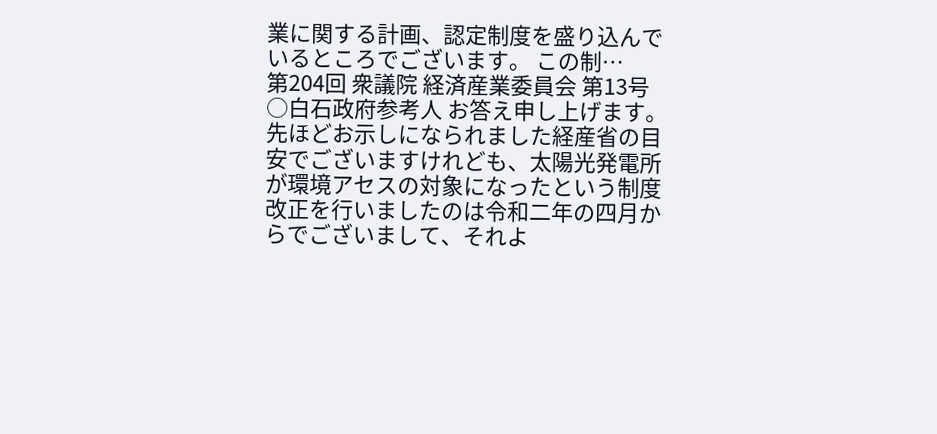業に関する計画、認定制度を盛り込んでいるところでございます。 この制…
第204回 衆議院 経済産業委員会 第13号
○白石政府参考人 お答え申し上げます。 先ほどお示しになられました経産省の目安でございますけれども、太陽光発電所が環境アセスの対象になったという制度改正を行いましたのは令和二年の四月からでございまして、それよ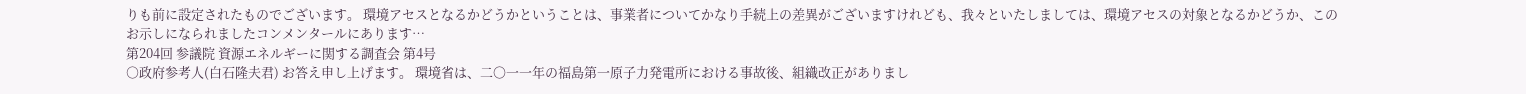りも前に設定されたものでございます。 環境アセスとなるかどうかということは、事業者についてかなり手続上の差異がございますけれども、我々といたしましては、環境アセスの対象となるかどうか、このお示しになられましたコンメンタールにあります…
第204回 参議院 資源エネルギーに関する調査会 第4号
○政府参考人(白石隆夫君) お答え申し上げます。 環境省は、二〇一一年の福島第一原子力発電所における事故後、組織改正がありまし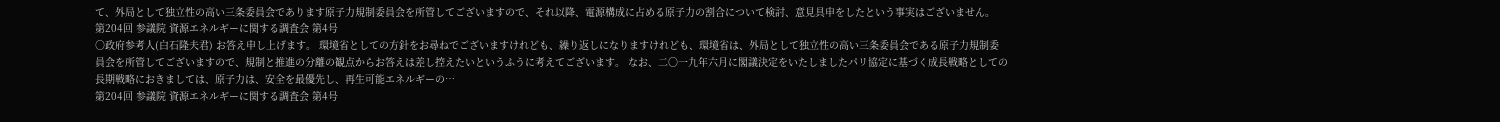て、外局として独立性の高い三条委員会であります原子力規制委員会を所管してございますので、それ以降、電源構成に占める原子力の割合について検討、意見具申をしたという事実はございません。
第204回 参議院 資源エネルギーに関する調査会 第4号
○政府参考人(白石隆夫君) お答え申し上げます。 環境省としての方針をお尋ねでございますけれども、繰り返しになりますけれども、環境省は、外局として独立性の高い三条委員会である原子力規制委員会を所管してございますので、規制と推進の分離の観点からお答えは差し控えたいというふうに考えてございます。 なお、二〇一九年六月に閣議決定をいたしましたパリ協定に基づく成長戦略としての長期戦略におきましては、原子力は、安全を最優先し、再生可能エネルギーの…
第204回 参議院 資源エネルギーに関する調査会 第4号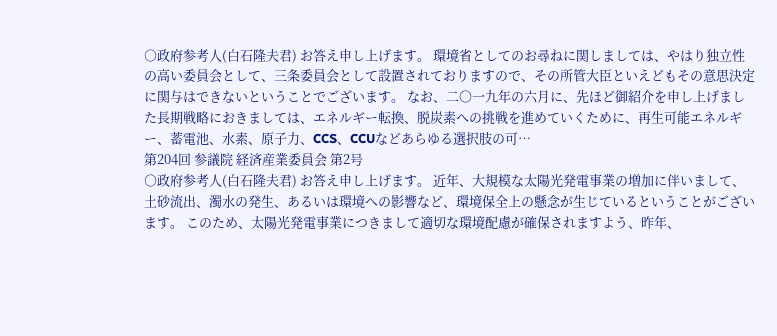○政府参考人(白石隆夫君) お答え申し上げます。 環境省としてのお尋ねに関しましては、やはり独立性の高い委員会として、三条委員会として設置されておりますので、その所管大臣といえどもその意思決定に関与はできないということでございます。 なお、二〇一九年の六月に、先ほど御紹介を申し上げました長期戦略におきましては、エネルギー転換、脱炭素への挑戦を進めていくために、再生可能エネルギー、蓄電池、水素、原子力、CCS、CCUなどあらゆる選択肢の可…
第204回 参議院 経済産業委員会 第2号
○政府参考人(白石隆夫君) お答え申し上げます。 近年、大規模な太陽光発電事業の増加に伴いまして、土砂流出、濁水の発生、あるいは環境への影響など、環境保全上の懸念が生じているということがございます。 このため、太陽光発電事業につきまして適切な環境配慮が確保されますよう、昨年、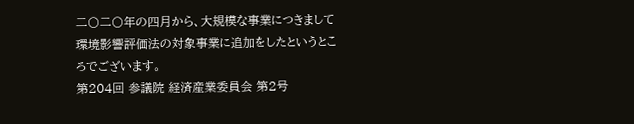二〇二〇年の四月から、大規模な事業につきまして環境影響評価法の対象事業に追加をしたというところでございます。
第204回 参議院 経済産業委員会 第2号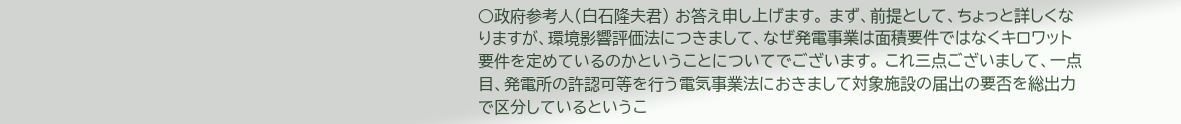○政府参考人(白石隆夫君) お答え申し上げます。 まず、前提として、ちょっと詳しくなりますが、環境影響評価法につきまして、なぜ発電事業は面積要件ではなくキロワット要件を定めているのかということについてでございます。 これ三点ございまして、一点目、発電所の許認可等を行う電気事業法におきまして対象施設の届出の要否を総出力で区分しているというこ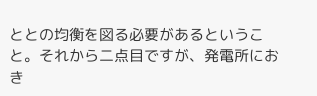ととの均衡を図る必要があるということ。それから二点目ですが、発電所におき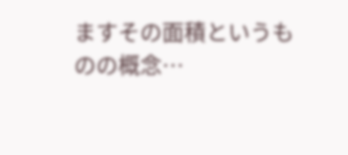ますその面積というものの概念…